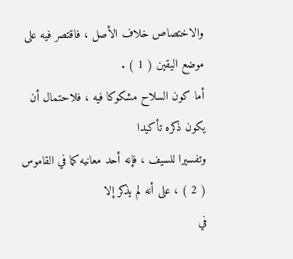والاختصاص خلاف الأصل ، فاقتصر فيه على موضع اليقين ( 1 ) .
أما كون السلاح مشكوكا فيه ، فلاحتمال أن يكون ذكره تأكيدا
وتفسيرا للسيف ، فإنه أحد معانيه كما في القاموس ( 2 ) ، على أنه لم يذكر إلا
في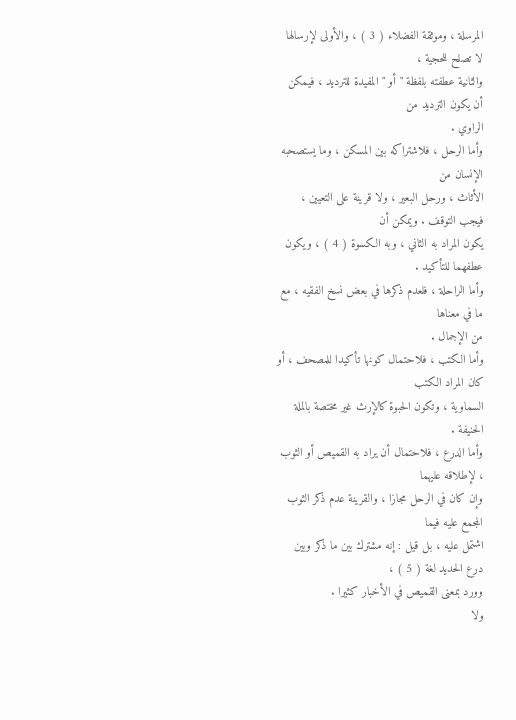المرسلة ، وموثقة الفضلاء ( 3 ) ، والأولى لإرسالها لا تصلح للحجية ،
والثانية عطفته بلفظة " أو " المفيدة للترديد ، فيمكن أن يكون الترديد من
الراوي .
وأما الرحل ، فلاشتراكه بين المسكن ، وما يستصحبه الإنسان من
الأثاث ، ورحل البعير ، ولا قرينة على التعيين ، فيجب التوقف . ويمكن أن
يكون المراد به الثاني ، وبه الكسوة ( 4 ) ، ويكون عطفهما للتأكيد .
وأما الراحلة ، فلعدم ذكرها في بعض نسخ الفقيه ، مع ما في معناها
من الإجمال .
وأما الكتب ، فلاحتمال كونها تأكيدا للمصحف ، أو كان المراد الكتب
السماوية ، وتكون الحبوة كالإرث غير مختصة بالملة الحنيفة .
وأما الدرع ، فلاحتمال أن يراد به القميص أو الثوب ، لإطلاقه عليهما
وإن كان في الرحل مجازا ، والقرينة عدم ذكر الثوب المجمع عليه فيما
اشتمل عليه ، بل قيل : إنه مشترك بين ما ذكر وبين درع الحديد لغة ( 5 ) ،
وورد بمعنى القميص في الأخبار كثيرا .
ولا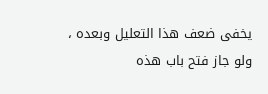يخفى ضعف هذا التعليل وبعده ، ولو جاز فتح باب هذه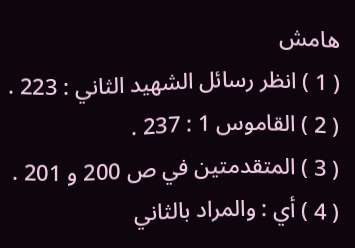هامش
( 1 ) انظر رسائل الشهيد الثاني : 223 .
( 2 ) القاموس 1 : 237 .
( 3 ) المتقدمتين في ص 200 و 201 .
( 4 ) أي : والمراد بالثاني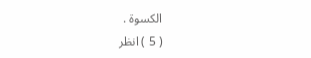الكسوة .
( 5 ) انظر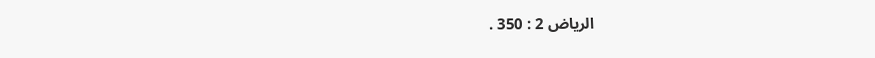الرياض 2 : 350 .